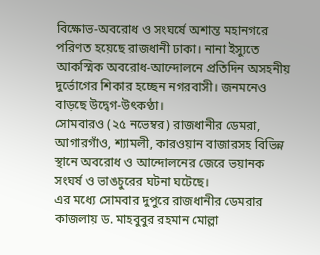বিক্ষোভ-অবরোধ ও সংঘর্ষে অশান্ত মহানগরে পরিণত হয়েছে রাজধানী ঢাকা। নানা ইস্যুতে আকস্মিক অবরোধ-আন্দোলনে প্রতিদিন অসহনীয় দুর্ভোগের শিকার হচ্ছেন নগরবাসী। জনমনেও বাড়ছে উদ্বেগ-উৎকণ্ঠা।
সোমবারও (২৫ নভেম্বর) রাজধানীর ডেমরা, আগারগাঁও, শ্যামলী, কারওয়ান বাজারসহ বিভিন্ন স্থানে অবরোধ ও আন্দোলনের জেরে ভয়ানক সংঘর্ষ ও ভাঙচুরের ঘটনা ঘটেছে।
এর মধ্যে সোমবার দুপুরে রাজধানীর ডেমরার কাজলায় ড. মাহবুবুর রহমান মোল্লা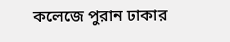কলেজে পুরান ঢাকার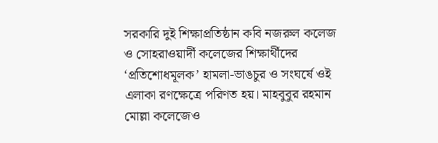সরকারি দুই শিক্ষাপ্রতিষ্ঠান কবি নজরুল কলেজ ও সোহরাওয়ার্দী কলেজের শিক্ষার্থীদের ‘প্রতিশোধমূলক’ হামলা-ভাঙচুর ও সংঘর্ষে ওই এলাকা রণক্ষেত্রে পরিণত হয়। মাহবুবুর রহমান মোল্লা কলেজেও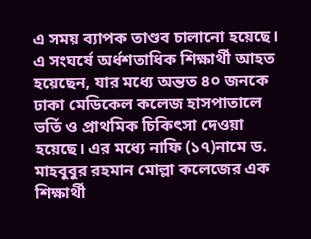এ সময় ব্যাপক তাণ্ডব চালানো হয়েছে।
এ সংঘর্ষে অর্ধশতাধিক শিক্ষার্থী আহত হয়েছেন, যার মধ্যে অন্তত ৪০ জনকে ঢাকা মেডিকেল কলেজ হাসপাতালে ভর্তি ও প্রাথমিক চিকিৎসা দেওয়া হয়েছে। এর মধ্যে নাফি (১৭)নামে ড. মাহবুবুর রহমান মোল্লা কলেজের এক শিক্ষার্থী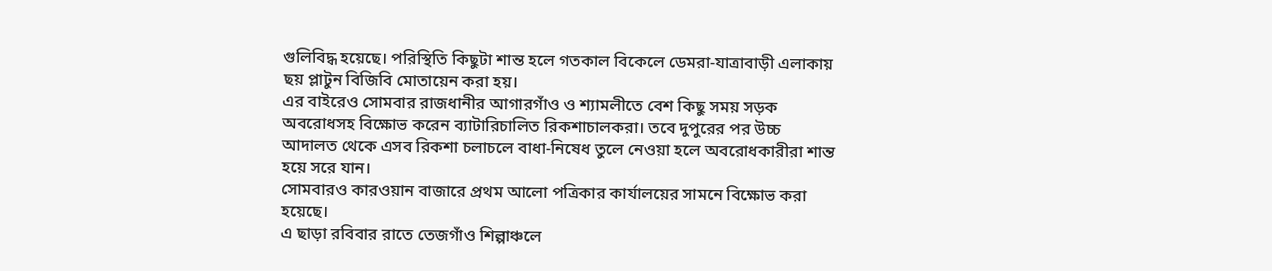গুলিবিদ্ধ হয়েছে। পরিস্থিতি কিছুটা শান্ত হলে গতকাল বিকেলে ডেমরা-যাত্রাবাড়ী এলাকায় ছয় প্লাটুন বিজিবি মোতায়েন করা হয়।
এর বাইরেও সোমবার রাজধানীর আগারগাঁও ও শ্যামলীতে বেশ কিছু সময় সড়ক অবরোধসহ বিক্ষোভ করেন ব্যাটারিচালিত রিকশাচালকরা। তবে দুপুরের পর উচ্চ আদালত থেকে এসব রিকশা চলাচলে বাধা-নিষেধ তুলে নেওয়া হলে অবরোধকারীরা শান্ত হয়ে সরে যান।
সোমবারও কারওয়ান বাজারে প্রথম আলো পত্রিকার কার্যালয়ের সামনে বিক্ষোভ করা হয়েছে।
এ ছাড়া রবিবার রাতে তেজগাঁও শিল্পাঞ্চলে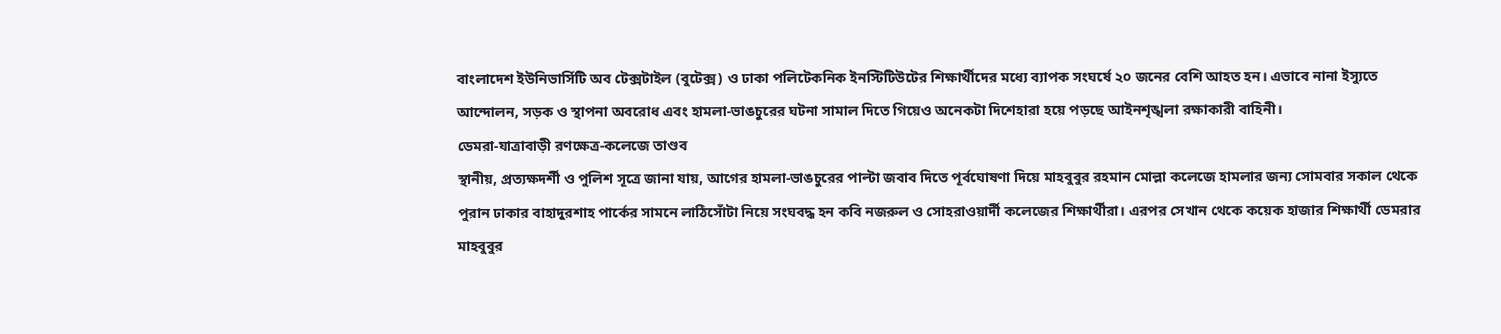বাংলাদেশ ইউনিভার্সিটি অব টেক্সটাইল (বুটেক্স) ও ঢাকা পলিটেকনিক ইনস্টিটিউটের শিক্ষার্থীদের মধ্যে ব্যাপক সংঘর্ষে ২০ জনের বেশি আহত হন। এভাবে নানা ইস্যুতে আন্দোলন, সড়ক ও স্থাপনা অবরোধ এবং হামলা-ভাঙচুরের ঘটনা সামাল দিতে গিয়েও অনেকটা দিশেহারা হয়ে পড়ছে আইনশৃঙ্খলা রক্ষাকারী বাহিনী।
ডেমরা-যাত্রাবাড়ী রণক্ষেত্র-কলেজে তাণ্ডব
স্থানীয়, প্রত্যক্ষদর্শী ও পুলিশ সূত্রে জানা যায়, আগের হামলা-ভাঙচুরের পাল্টা জবাব দিতে পূর্বঘোষণা দিয়ে মাহবুবুর রহমান মোল্লা কলেজে হামলার জন্য সোমবার সকাল থেকে পুরান ঢাকার বাহাদুরশাহ পার্কের সামনে লাঠিসোঁটা নিয়ে সংঘবদ্ধ হন কবি নজরুল ও সোহরাওয়ার্দী কলেজের শিক্ষার্থীরা। এরপর সেখান থেকে কয়েক হাজার শিক্ষার্থী ডেমরার মাহবুবুর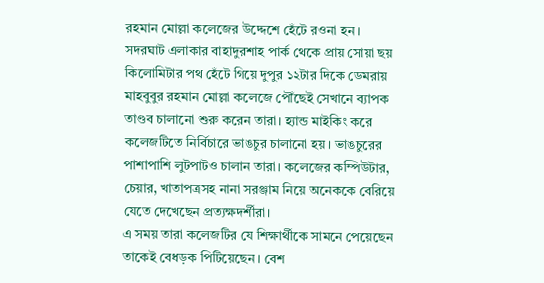রহমান মোল্লা কলেজের উদ্দেশে হেঁটে রওনা হন। সদরঘাট এলাকার বাহাদুরশাহ পার্ক থেকে প্রায় সোয়া ছয় কিলোমিটার পথ হেঁটে গিয়ে দুপুর ১২টার দিকে ডেমরায় মাহবুবুর রহমান মোল্লা কলেজে পৌঁছেই সেখানে ব্যাপক তাণ্ডব চালানো শুরু করেন তারা। হ্যান্ড মাইকিং করে কলেজটিতে নির্বিচারে ভাঙচুর চালানো হয়। ভাঙচুরের পাশাপাশি লুটপাটও চালান তারা। কলেজের কম্পিউটার, চেয়ার, খাতাপত্রসহ নানা সরঞ্জাম নিয়ে অনেককে বেরিয়ে যেতে দেখেছেন প্রত্যক্ষদর্শীরা।
এ সময় তারা কলেজটির যে শিক্ষার্থীকে সামনে পেয়েছেন তাকেই বেধড়ক পিটিয়েছেন। বেশ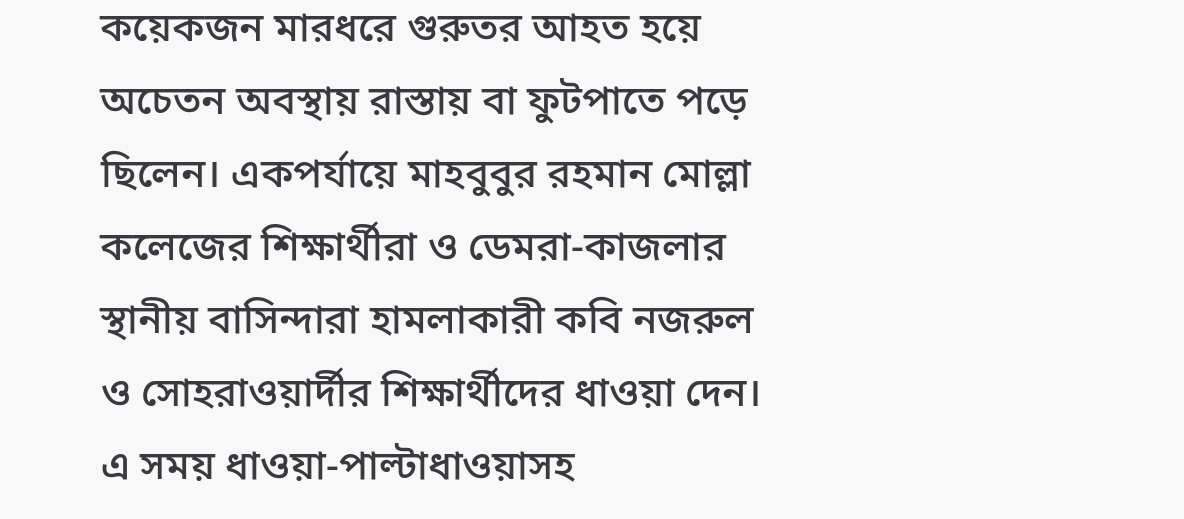কয়েকজন মারধরে গুরুতর আহত হয়ে অচেতন অবস্থায় রাস্তায় বা ফুটপাতে পড়ে ছিলেন। একপর্যায়ে মাহবুবুর রহমান মোল্লা কলেজের শিক্ষার্থীরা ও ডেমরা-কাজলার স্থানীয় বাসিন্দারা হামলাকারী কবি নজরুল ও সোহরাওয়ার্দীর শিক্ষার্থীদের ধাওয়া দেন। এ সময় ধাওয়া-পাল্টাধাওয়াসহ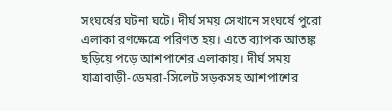সংঘর্ষের ঘটনা ঘটে। দীর্ঘ সময় সেখানে সংঘর্ষে পুরো এলাকা রণক্ষেত্রে পরিণত হয়। এতে ব্যাপক আতঙ্ক ছড়িয়ে পড়ে আশপাশের এলাকায়। দীর্ঘ সময় যাত্রাবাড়ী-ডেমরা-সিলেট সড়কসহ আশপাশের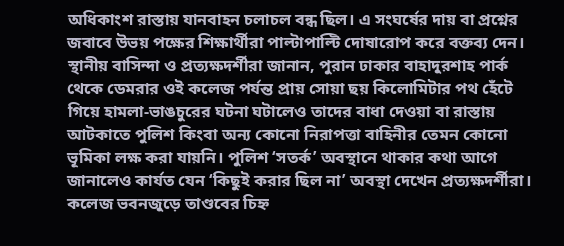অধিকাংশ রাস্তায় যানবাহন চলাচল বন্ধ ছিল। এ সংঘর্ষের দায় বা প্রশ্নের জবাবে উভয় পক্ষের শিক্ষার্থীরা পাল্টাপাল্টি দোষারোপ করে বক্তব্য দেন।
স্থানীয় বাসিন্দা ও প্রত্যক্ষদর্শীরা জানান, পুরান ঢাকার বাহাদুরশাহ পার্ক থেকে ডেমরার ওই কলেজ পর্যন্ত প্রায় সোয়া ছয় কিলোমিটার পথ হেঁটে গিয়ে হামলা-ভাঙচুরের ঘটনা ঘটালেও তাদের বাধা দেওয়া বা রাস্তায় আটকাতে পুলিশ কিংবা অন্য কোনো নিরাপত্তা বাহিনীর তেমন কোনো ভূমিকা লক্ষ করা যায়নি। পুলিশ ‘সতর্ক’ অবস্থানে থাকার কথা আগে জানালেও কার্যত যেন ‘কিছুই করার ছিল না’ অবস্থা দেখেন প্রত্যক্ষদর্শীরা।
কলেজ ভবনজুড়ে তাণ্ডবের চিহ্ন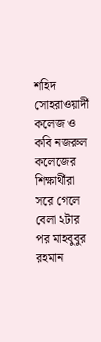শহিদ সোহরাওয়ার্দী কলেজ ও কবি নজরুল কলেজের শিক্ষার্থীরা সরে গেলে বেলা ২টার পর মাহবুবুর রহমান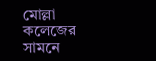মোল্লা কলেজের সামনে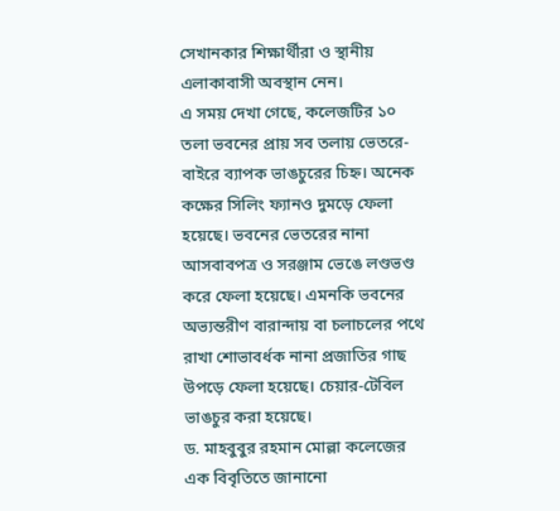সেখানকার শিক্ষার্থীরা ও স্থানীয় এলাকাবাসী অবস্থান নেন।
এ সময় দেখা গেছে, কলেজটির ১০ তলা ভবনের প্রায় সব তলায় ভেতরে-বাইরে ব্যাপক ভাঙচুরের চিহ্ন। অনেক কক্ষের সিলিং ফ্যানও দুমড়ে ফেলা হয়েছে। ভবনের ভেতরের নানা আসবাবপত্র ও সরঞ্জাম ভেঙে লণ্ডভণ্ড করে ফেলা হয়েছে। এমনকি ভবনের অভ্যন্তরীণ বারান্দায় বা চলাচলের পথে রাখা শোভাবর্ধক নানা প্রজাতির গাছ উপড়ে ফেলা হয়েছে। চেয়ার-টেবিল ভাঙচুর করা হয়েছে।
ড. মাহবুবুর রহমান মোল্লা কলেজের এক বিবৃতিতে জানানো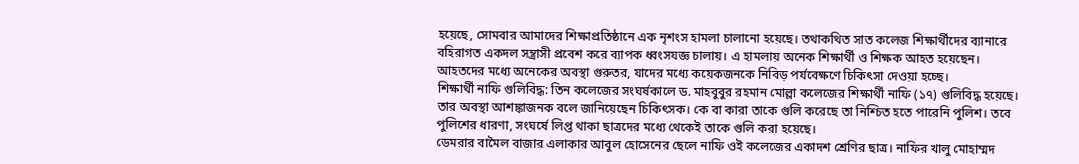হয়েছে, সোমবার আমাদের শিক্ষাপ্রতিষ্ঠানে এক নৃশংস হামলা চালানো হয়েছে। তথাকথিত সাত কলেজ শিক্ষার্থীদের ব্যানারে বহিরাগত একদল সন্ত্রাসী প্রবেশ করে ব্যাপক ধ্বংসযজ্ঞ চালায়। এ হামলায় অনেক শিক্ষার্থী ও শিক্ষক আহত হয়েছেন। আহতদের মধ্যে অনেকের অবস্থা গুরুতর, যাদের মধ্যে কয়েকজনকে নিবিড় পর্যবেক্ষণে চিকিৎসা দেওয়া হচ্ছে।
শিক্ষার্থী নাফি গুলিবিদ্ধ: তিন কলেজের সংঘর্ষকালে ড. মাহবুবুর রহমান মোল্লা কলেজের শিক্ষার্থী নাফি (১৭) গুলিবিদ্ধ হয়েছে। তার অবস্থা আশঙ্কাজনক বলে জানিয়েছেন চিকিৎসক। কে বা কারা তাকে গুলি করেছে তা নিশ্চিত হতে পারেনি পুলিশ। তবে পুলিশের ধারণা, সংঘর্ষে লিপ্ত থাকা ছাত্রদের মধ্যে থেকেই তাকে গুলি করা হয়েছে।
ডেমরার বামৈল বাজার এলাকার আবুল হোসেনের ছেলে নাফি ওই কলেজের একাদশ শ্রেণির ছাত্র। নাফির খালু মোহাম্মদ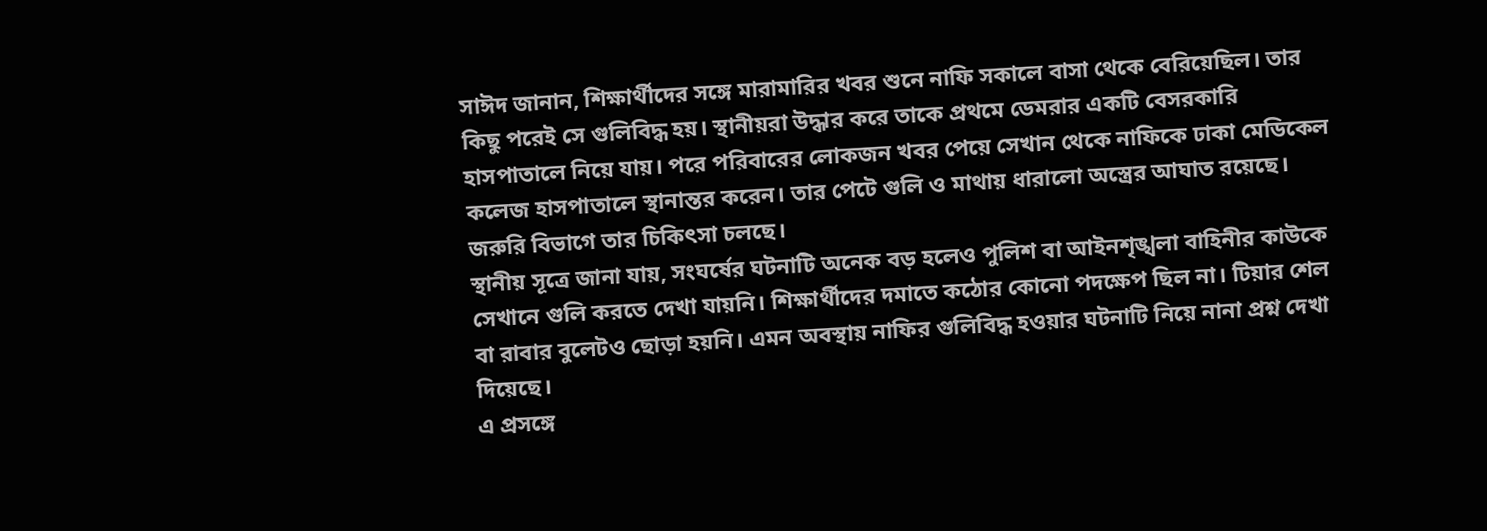সাঈদ জানান, শিক্ষার্থীদের সঙ্গে মারামারির খবর শুনে নাফি সকালে বাসা থেকে বেরিয়েছিল। তার কিছু পরেই সে গুলিবিদ্ধ হয়। স্থানীয়রা উদ্ধার করে তাকে প্রথমে ডেমরার একটি বেসরকারি হাসপাতালে নিয়ে যায়। পরে পরিবারের লোকজন খবর পেয়ে সেখান থেকে নাফিকে ঢাকা মেডিকেল কলেজ হাসপাতালে স্থানান্তর করেন। তার পেটে গুলি ও মাথায় ধারালো অস্ত্রের আঘাত রয়েছে। জরুরি বিভাগে তার চিকিৎসা চলছে।
স্থানীয় সূত্রে জানা যায়, সংঘর্ষের ঘটনাটি অনেক বড় হলেও পুলিশ বা আইনশৃঙ্খলা বাহিনীর কাউকে সেখানে গুলি করতে দেখা যায়নি। শিক্ষার্থীদের দমাতে কঠোর কোনো পদক্ষেপ ছিল না। টিয়ার শেল বা রাবার বুলেটও ছোড়া হয়নি। এমন অবস্থায় নাফির গুলিবিদ্ধ হওয়ার ঘটনাটি নিয়ে নানা প্রশ্ন দেখা দিয়েছে।
এ প্রসঙ্গে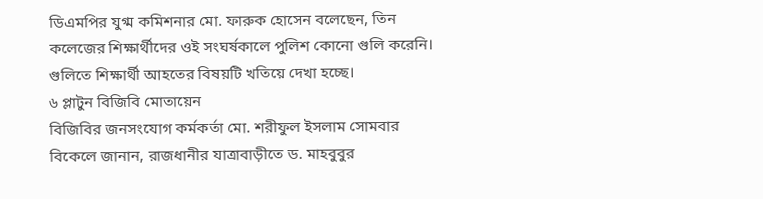ডিএমপির যুগ্ম কমিশনার মো. ফারুক হোসেন বলেছেন, তিন কলেজের শিক্ষার্থীদের ওই সংঘর্ষকালে পুলিশ কোনো গুলি করেনি। গুলিতে শিক্ষার্থী আহতের বিষয়টি খতিয়ে দেখা হচ্ছে।
৬ প্লাটুন বিজিবি মোতায়েন
বিজিবির জনসংযোগ কর্মকর্তা মো. শরীফুল ইসলাম সোমবার বিকেলে জানান, রাজধানীর যাত্রাবাড়ীতে ড. মাহবুবুর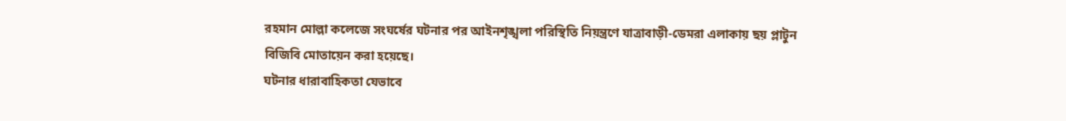রহমান মোল্লা কলেজে সংঘর্ষের ঘটনার পর আইনশৃঙ্খলা পরিস্থিতি নিয়ন্ত্রণে যাত্রাবাড়ী-ডেমরা এলাকায় ছয় প্লাটুন বিজিবি মোতায়েন করা হয়েছে।
ঘটনার ধারাবাহিকতা যেভাবে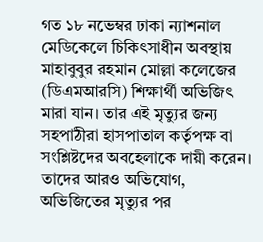গত ১৮ নভেম্বর ঢাকা ন্যাশনাল মেডিকেলে চিকিৎসাধীন অবস্থায় মাহাবুবুর রহমান মোল্লা কলেজের (ডিএমআরসি) শিক্ষার্থী অভিজিৎ মারা যান। তার এই মৃত্যুর জন্য সহপাঠীরা হাসপাতাল কর্তৃপক্ষ বা সংশ্লিষ্টদের অবহেলাকে দায়ী করেন। তাদের আরও অভিযোগ, অভিজিতের মৃত্যুর পর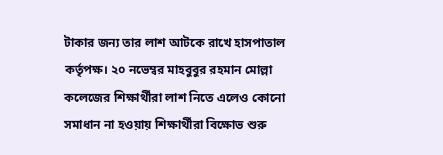টাকার জন্য তার লাশ আটকে রাখে হাসপাতাল কর্তৃপক্ষ। ২০ নভেম্বর মাহবুবুর রহমান মোল্লা কলেজের শিক্ষার্থীরা লাশ নিতে এলেও কোনো সমাধান না হওয়ায় শিক্ষার্থীরা বিক্ষোভ শুরু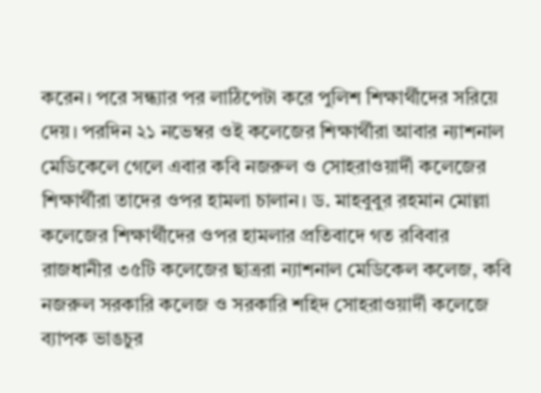করেন। পরে সন্ধ্যার পর লাঠিপেটা করে পুলিশ শিক্ষার্থীদের সরিয়ে দেয়। পরদিন ২১ নভেম্বর ওই কলেজের শিক্ষার্থীরা আবার ন্যাশনাল মেডিকেলে গেলে এবার কবি নজরুল ও সোহরাওয়ার্দী কলেজের শিক্ষার্থীরা তাদের ওপর হামলা চালান। ড. মাহবুবুর রহমান মোল্লা কলেজের শিক্ষার্থীদের ওপর হামলার প্রতিবাদে গত রবিবার রাজধানীর ৩৫টি কলেজের ছাত্ররা ন্যাশনাল মেডিকেল কলেজ, কবি নজরুল সরকারি কলেজ ও সরকারি শহিদ সোহরাওয়ার্দী কলেজে ব্যাপক ভাঙচুর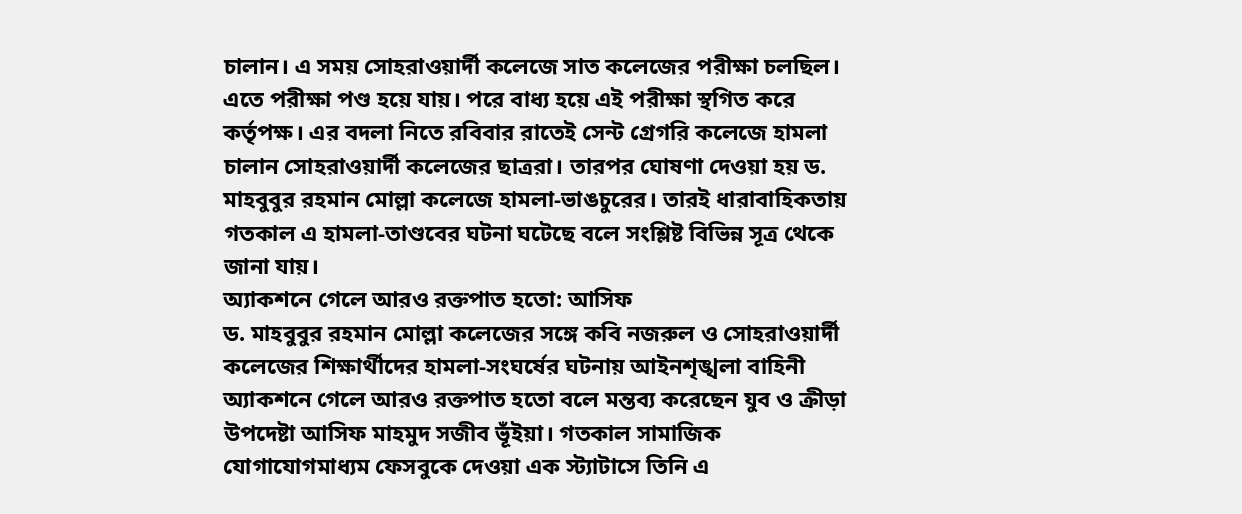চালান। এ সময় সোহরাওয়ার্দী কলেজে সাত কলেজের পরীক্ষা চলছিল। এতে পরীক্ষা পণ্ড হয়ে যায়। পরে বাধ্য হয়ে এই পরীক্ষা স্থগিত করে কর্তৃপক্ষ। এর বদলা নিতে রবিবার রাতেই সেন্ট গ্রেগরি কলেজে হামলা চালান সোহরাওয়ার্দী কলেজের ছাত্ররা। তারপর ঘোষণা দেওয়া হয় ড. মাহবুবুর রহমান মোল্লা কলেজে হামলা-ভাঙচুরের। তারই ধারাবাহিকতায় গতকাল এ হামলা-তাণ্ডবের ঘটনা ঘটেছে বলে সংশ্লিষ্ট বিভিন্ন সূত্র থেকে জানা যায়।
অ্যাকশনে গেলে আরও রক্তপাত হতো: আসিফ
ড. মাহবুবুর রহমান মোল্লা কলেজের সঙ্গে কবি নজরুল ও সোহরাওয়ার্দী কলেজের শিক্ষার্থীদের হামলা-সংঘর্ষের ঘটনায় আইনশৃঙ্খলা বাহিনী অ্যাকশনে গেলে আরও রক্তপাত হতো বলে মন্তব্য করেছেন যুব ও ক্রীড়া উপদেষ্টা আসিফ মাহমুদ সজীব ভূঁইয়া। গতকাল সামাজিক যোগাযোগমাধ্যম ফেসবুকে দেওয়া এক স্ট্যাটাসে তিনি এ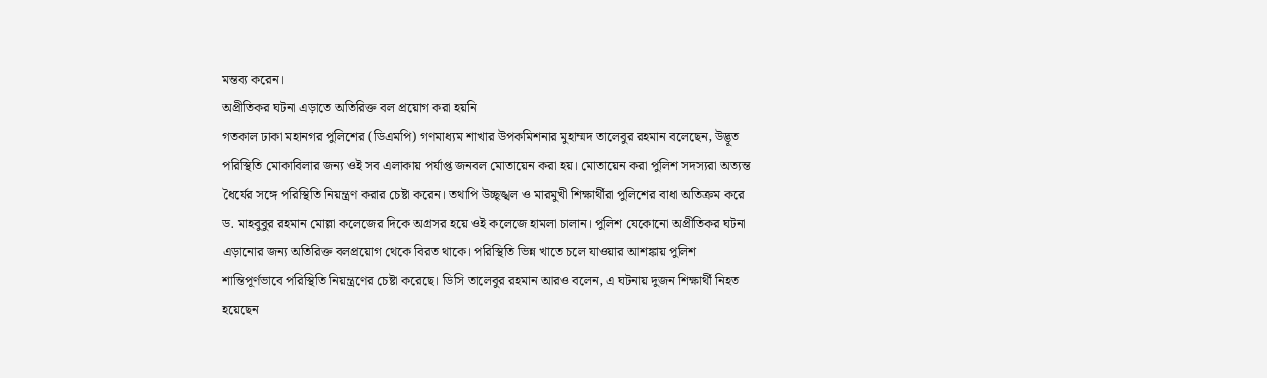মন্তব্য করেন।
অপ্রীতিকর ঘটনা এড়াতে অতিরিক্ত বল প্রয়োগ করা হয়নি
গতকাল ঢাকা মহানগর পুলিশের (ডিএমপি) গণমাধ্যম শাখার উপকমিশনার মুহাম্মদ তালেবুর রহমান বলেছেন, উদ্ভূত পরিস্থিতি মোকাবিলার জন্য ওই সব এলাকায় পর্যাপ্ত জনবল মোতায়েন করা হয়। মোতায়েন করা পুলিশ সদস্যরা অত্যন্ত ধৈর্যের সঙ্গে পরিস্থিতি নিয়ন্ত্রণ করার চেষ্টা করেন। তথাপি উচ্ছৃঙ্খল ও মারমুখী শিক্ষার্থীরা পুলিশের বাধা অতিক্রম করে ড. মাহবুবুর রহমান মোল্লা কলেজের দিকে অগ্রসর হয়ে ওই কলেজে হামলা চালান। পুলিশ যেকোনো অপ্রীতিকর ঘটনা এড়ানোর জন্য অতিরিক্ত বলপ্রয়োগ থেকে বিরত থাকে। পরিস্থিতি ভিন্ন খাতে চলে যাওয়ার আশঙ্কায় পুলিশ শান্তিপূর্ণভাবে পরিস্থিতি নিয়ন্ত্রণের চেষ্টা করেছে। ডিসি তালেবুর রহমান আরও বলেন, এ ঘটনায় দুজন শিক্ষার্থী নিহত হয়েছেন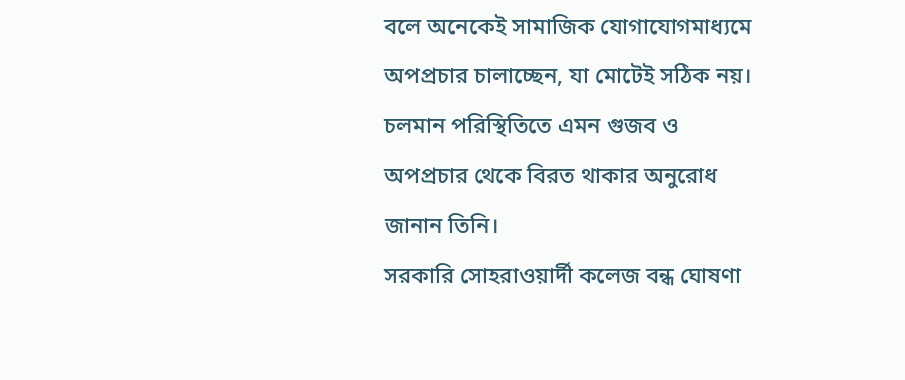বলে অনেকেই সামাজিক যোগাযোগমাধ্যমে অপপ্রচার চালাচ্ছেন, যা মোটেই সঠিক নয়। চলমান পরিস্থিতিতে এমন গুজব ও অপপ্রচার থেকে বিরত থাকার অনুরোধ জানান তিনি।
সরকারি সোহরাওয়ার্দী কলেজ বন্ধ ঘোষণা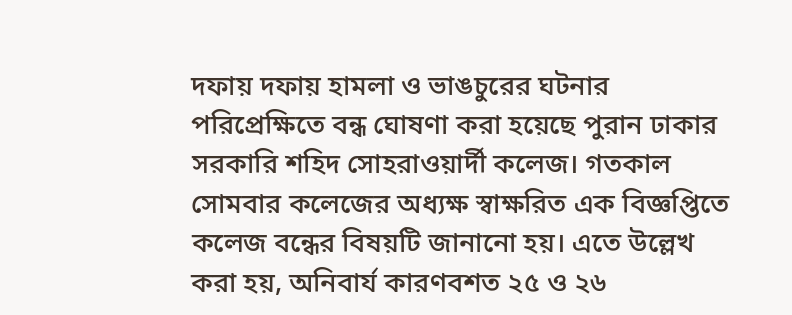দফায় দফায় হামলা ও ভাঙচুরের ঘটনার পরিপ্রেক্ষিতে বন্ধ ঘোষণা করা হয়েছে পুরান ঢাকার সরকারি শহিদ সোহরাওয়ার্দী কলেজ। গতকাল সোমবার কলেজের অধ্যক্ষ স্বাক্ষরিত এক বিজ্ঞপ্তিতে কলেজ বন্ধের বিষয়টি জানানো হয়। এতে উল্লেখ করা হয়, অনিবার্য কারণবশত ২৫ ও ২৬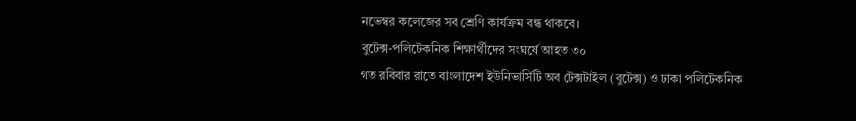নভেম্বর কলেজের সব শ্রেণি কার্যক্রম বন্ধ থাকবে।
বুটেক্স-পলিটেকনিক শিক্ষার্থীদের সংঘর্ষে আহত ৩০
গত রবিবার রাতে বাংলাদেশ ইউনিভার্সিটি অব টেক্সটাইল (বুটেক্স) ও ঢাকা পলিটেকনিক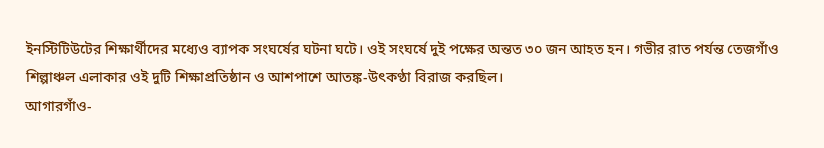ইনস্টিটিউটের শিক্ষার্থীদের মধ্যেও ব্যাপক সংঘর্ষের ঘটনা ঘটে। ওই সংঘর্ষে দুই পক্ষের অন্তত ৩০ জন আহত হন। গভীর রাত পর্যন্ত তেজগাঁও শিল্পাঞ্চল এলাকার ওই দুটি শিক্ষাপ্রতিষ্ঠান ও আশপাশে আতঙ্ক-উৎকণ্ঠা বিরাজ করছিল।
আগারগাঁও-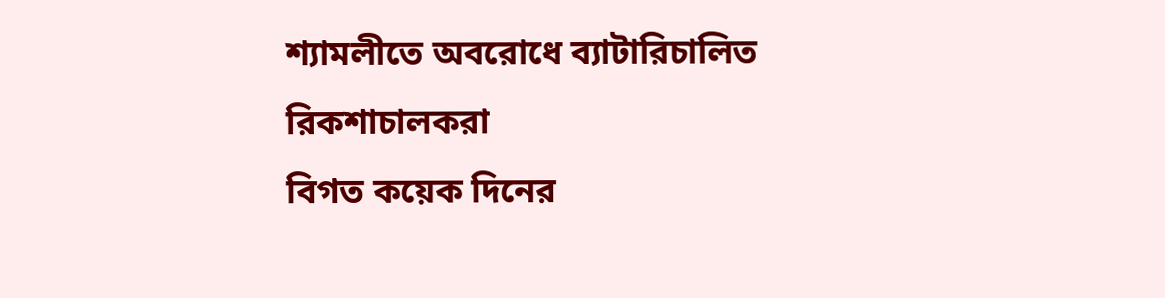শ্যামলীতে অবরোধে ব্যাটারিচালিত রিকশাচালকরা
বিগত কয়েক দিনের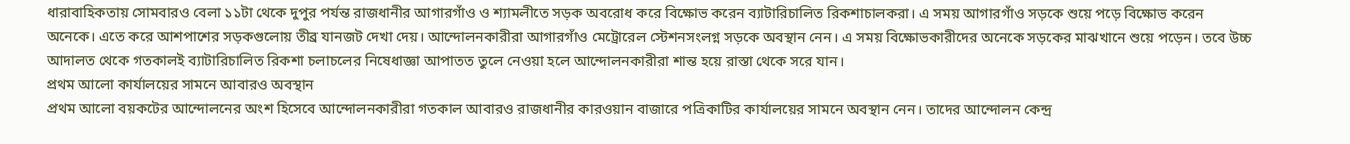ধারাবাহিকতায় সোমবারও বেলা ১১টা থেকে দুপুর পর্যন্ত রাজধানীর আগারগাঁও ও শ্যামলীতে সড়ক অবরোধ করে বিক্ষোভ করেন ব্যাটারিচালিত রিকশাচালকরা। এ সময় আগারগাঁও সড়কে শুয়ে পড়ে বিক্ষোভ করেন অনেকে। এতে করে আশপাশের সড়কগুলোয় তীব্র যানজট দেখা দেয়। আন্দোলনকারীরা আগারগাঁও মেট্রোরেল স্টেশনসংলগ্ন সড়কে অবস্থান নেন। এ সময় বিক্ষোভকারীদের অনেকে সড়কের মাঝখানে শুয়ে পড়েন। তবে উচ্চ আদালত থেকে গতকালই ব্যাটারিচালিত রিকশা চলাচলের নিষেধাজ্ঞা আপাতত তুলে নেওয়া হলে আন্দোলনকারীরা শান্ত হয়ে রাস্তা থেকে সরে যান।
প্রথম আলো কার্যালয়ের সামনে আবারও অবস্থান
প্রথম আলো বয়কটের আন্দোলনের অংশ হিসেবে আন্দোলনকারীরা গতকাল আবারও রাজধানীর কারওয়ান বাজারে পত্রিকাটির কার্যালয়ের সামনে অবস্থান নেন। তাদের আন্দোলন কেন্দ্র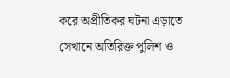করে অপ্রীতিকর ঘটনা এড়াতে সেখানে অতিরিক্ত পুলিশ ও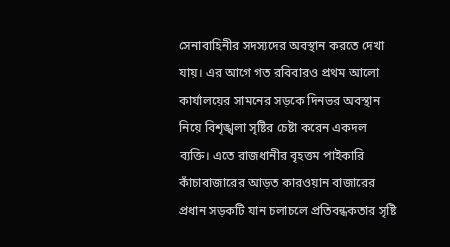সেনাবাহিনীর সদস্যদের অবস্থান করতে দেখা যায়। এর আগে গত রবিবারও প্রথম আলো কার্যালয়ের সামনের সড়কে দিনভর অবস্থান নিয়ে বিশৃঙ্খলা সৃষ্টির চেষ্টা করেন একদল ব্যক্তি। এতে রাজধানীর বৃহত্তম পাইকারি কাঁচাবাজারের আড়ত কারওয়ান বাজারের প্রধান সড়কটি যান চলাচলে প্রতিবন্ধকতার সৃষ্টি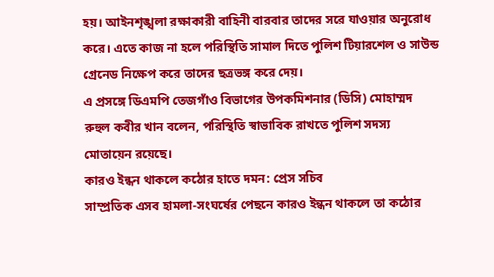হয়। আইনশৃঙ্খলা রক্ষাকারী বাহিনী বারবার তাদের সরে যাওয়ার অনুরোধ করে। এতে কাজ না হলে পরিস্থিতি সামাল দিতে পুলিশ টিয়ারশেল ও সাউন্ড গ্রেনেড নিক্ষেপ করে তাদের ছত্রভঙ্গ করে দেয়।
এ প্রসঙ্গে ডিএমপি তেজগাঁও বিভাগের উপকমিশনার (ডিসি) মোহাম্মদ রুহুল কবীর খান বলেন, পরিস্থিতি স্বাভাবিক রাখতে পুলিশ সদস্য মোতায়েন রয়েছে।
কারও ইন্ধন থাকলে কঠোর হাতে দমন: প্রেস সচিব
সাম্প্রতিক এসব হামলা-সংঘর্ষের পেছনে কারও ইন্ধন থাকলে তা কঠোর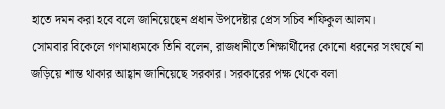হাতে দমন করা হবে বলে জানিয়েছেন প্রধান উপদেষ্টার প্রেস সচিব শফিকুল আলম।
সোমবার বিকেলে গণমাধ্যমকে তিনি বলেন, রাজধানীতে শিক্ষার্থীদের কোনো ধরনের সংঘর্ষে না জড়িয়ে শান্ত থাকার আহ্বান জানিয়েছে সরকার। সরকারের পক্ষ থেকে বলা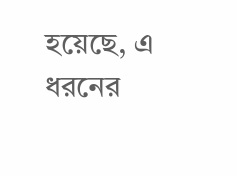হয়েছে, এ ধরনের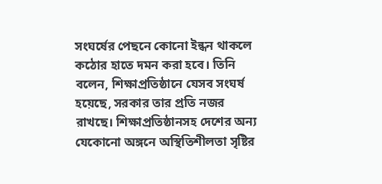সংঘর্ষের পেছনে কোনো ইন্ধন থাকলে কঠোর হাতে দমন করা হবে। তিনি বলেন, শিক্ষাপ্রতিষ্ঠানে যেসব সংঘর্ষ হয়েছে, সরকার তার প্রতি নজর রাখছে। শিক্ষাপ্রতিষ্ঠানসহ দেশের অন্য যেকোনো অঙ্গনে অস্থিতিশীলতা সৃষ্টির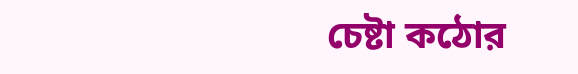চেষ্টা কঠোর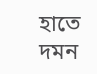হাতে দমন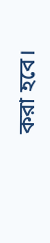করা হবে।